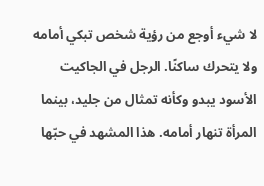لا شيء أوجع من رؤية شخص تبكي أمامه ولا يتحرك ساكنًا. الرجل في الجاكيت الأسود يبدو وكأنه تمثال من جليد، بينما المرأة تنهار أمامه. هذا المشهد في حبّها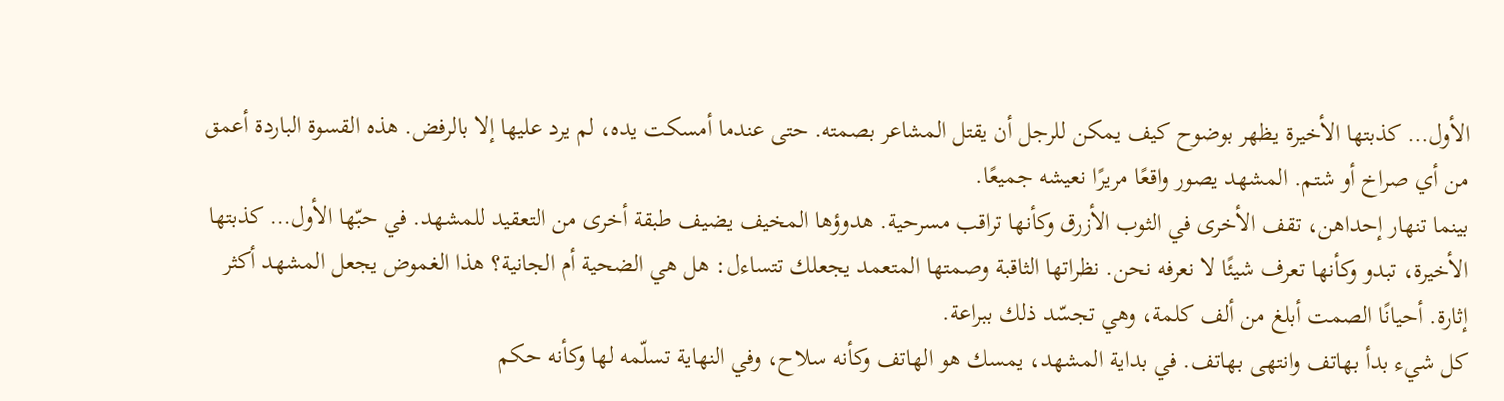الأول… كذبتها الأخيرة يظهر بوضوح كيف يمكن للرجل أن يقتل المشاعر بصمته. حتى عندما أمسكت يده، لم يرد عليها إلا بالرفض. هذه القسوة الباردة أعمق من أي صراخ أو شتم. المشهد يصور واقعًا مريرًا نعيشه جميعًا.
بينما تنهار إحداهن، تقف الأخرى في الثوب الأزرق وكأنها تراقب مسرحية. هدوؤها المخيف يضيف طبقة أخرى من التعقيد للمشهد. في حبّها الأول… كذبتها الأخيرة، تبدو وكأنها تعرف شيئًا لا نعرفه نحن. نظراتها الثاقبة وصمتها المتعمد يجعلك تتساءل: هل هي الضحية أم الجانية؟ هذا الغموض يجعل المشهد أكثر إثارة. أحيانًا الصمت أبلغ من ألف كلمة، وهي تجسّد ذلك ببراعة.
كل شيء بدأ بهاتف وانتهى بهاتف. في بداية المشهد، يمسك هو الهاتف وكأنه سلاح، وفي النهاية تسلّمه لها وكأنه حكم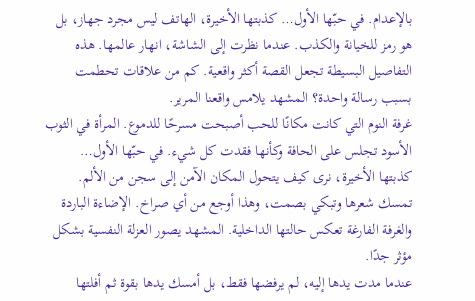بالإعدام. في حبّها الأول… كذبتها الأخيرة، الهاتف ليس مجرد جهاز، بل هو رمز للخيانة والكذب. عندما نظرت إلى الشاشة، انهار عالمها. هذه التفاصيل البسيطة تجعل القصة أكثر واقعية. كم من علاقات تحطمت بسبب رسالة واحدة؟ المشهد يلامس واقعنا المرير.
غرفة النوم التي كانت مكانًا للحب أصبحت مسرحًا للدموع. المرأة في الثوب الأسود تجلس على الحافة وكأنها فقدت كل شيء. في حبّها الأول… كذبتها الأخيرة، نرى كيف يتحول المكان الآمن إلى سجن من الألم. تمسك شعرها وتبكي بصمت، وهذا أوجع من أي صراخ. الإضاءة الباردة والغرفة الفارغة تعكس حالتها الداخلية. المشهد يصور العزلة النفسية بشكل مؤثر جدًا.
عندما مدت يدها إليه، لم يرفضها فقط، بل أمسك يدها بقوة ثم أفلتها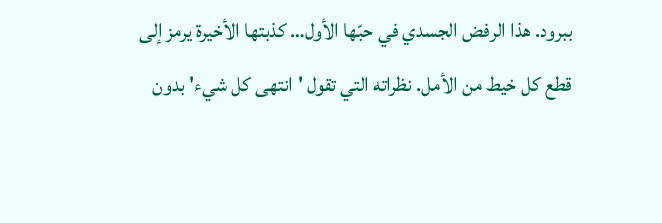ببرود. هذا الرفض الجسدي في حبّها الأول… كذبتها الأخيرة يرمز إلى قطع كل خيط من الأمل. نظراته التي تقول 'انتهى كل شيء' بدون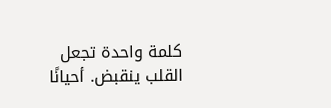كلمة واحدة تجعل القلب ينقبض. أحيانًا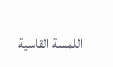اللمسة القاسية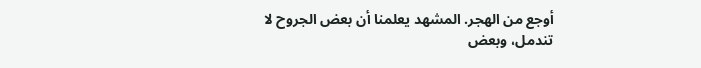أوجع من الهجر. المشهد يعلمنا أن بعض الجروح لا تندمل، وبعض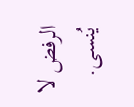الرفض لا يُنسى.